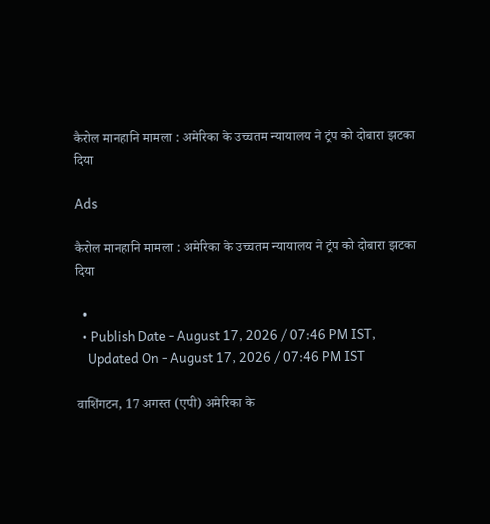कैरोल मानहानि मामला : अमेरिका के उच्चतम न्यायालय ने ट्रंप को दोबारा झटका दिया

Ads

कैरोल मानहानि मामला : अमेरिका के उच्चतम न्यायालय ने ट्रंप को दोबारा झटका दिया

  •
  • Publish Date - August 17, 2026 / 07:46 PM IST,
    Updated On - August 17, 2026 / 07:46 PM IST

वाशिंगटन, 17 अगस्त (एपी) अमेरिका के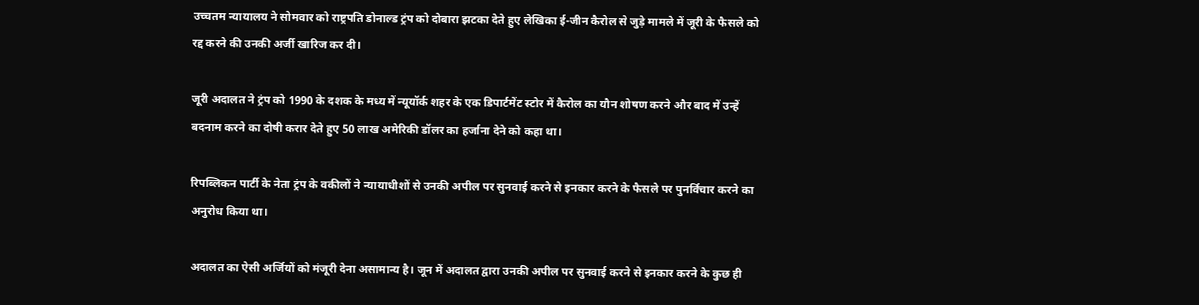उच्चतम न्यायालय ने सोमवार को राष्ट्रपति डोनाल्ड ट्रंप को दोबारा झटका देते हुए लेखिका ई-जीन कैरोल से जुड़े मामले में जूरी के फैसले को रद्द करने की उनकी अर्जी खारिज कर दी।

जूरी अदालत ने ट्रंप को 1990 के दशक के मध्य में न्यूयॉर्क शहर के एक डिपार्टमेंट स्टोर में कैरोल का यौन शोषण करने और बाद में उन्हें बदनाम करने का दोषी करार देते हुए 50 लाख अमेरिकी डॉलर का हर्जाना देने को कहा था।

रिपब्लिकन पार्टी के नेता ट्रंप के वकीलों ने न्यायाधीशों से उनकी अपील पर सुनवाई करने से इनकार करने के फैसले पर पुनर्विचार करने का अनुरोध किया था।

अदालत का ऐसी अर्जियों को मंजूरी देना असामान्य है। जून में अदालत द्वारा उनकी अपील पर सुनवाई करने से इनकार करने के कुछ ही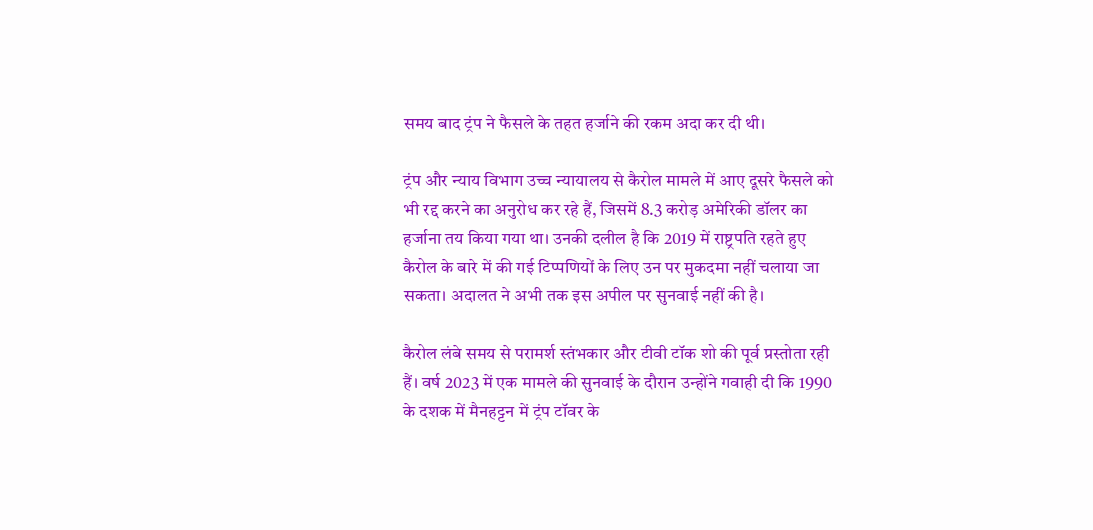समय बाद ट्रंप ने फैसले के तहत हर्जाने की रकम अदा कर दी थी।

ट्रंप और न्याय विभाग उच्च न्यायालय से कैरोल मामले में आए दूसरे फैसले को भी रद्द करने का अनुरोध कर रहे हैं, जिसमें 8.3 करोड़ अमेरिकी डॉलर का हर्जाना तय किया गया था। उनकी दलील है कि 2019 में राष्ट्रपति रहते हुए कैरोल के बारे में की गई टिप्पणियों के लिए उन पर मुकदमा नहीं चलाया जा सकता। अदालत ने अभी तक इस अपील पर सुनवाई नहीं की है।

कैरोल लंबे समय से परामर्श स्तंभकार और टीवी टॉक शो की पूर्व प्रस्तोता रही हैं। वर्ष 2023 में एक मामले की सुनवाई के दौरान उन्होंने गवाही दी कि 1990 के दशक में मैनहट्टन में ट्रंप टॉवर के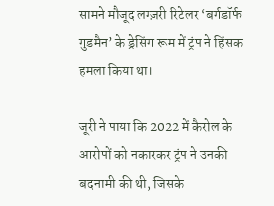सामने मौजूद लग्ज़री रिटेलर ‘बर्गडॉर्फ गुडमैन’ के ड्रेसिंग रूम में ट्रंप ने हिंसक हमला किया था।

जूरी ने पाया कि 2022 में कैरोल के आरोपों को नकारकर ट्रंप ने उनकी बदनामी की थी, जिसके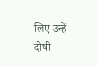लिए उन्हें दोषी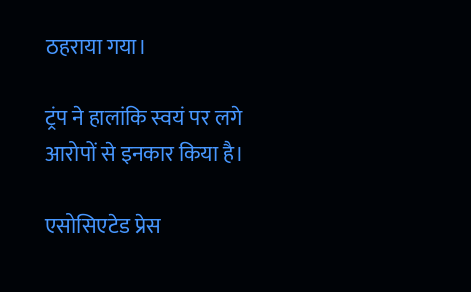ठहराया गया।

ट्रंप ने हालांकि स्वयं पर लगे आरोपों से इनकार किया है।

एसोसिएटेड प्रेस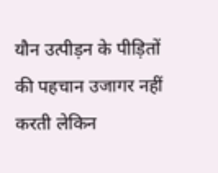यौन उत्पीड़न के पीड़ितों की पहचान उजागर नहीं करती लेकिन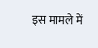इस मामले में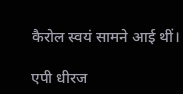कैरोल स्वयं सामने आई थीं।

एपी धीरज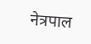नेत्रपाल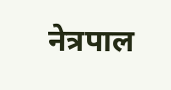नेत्रपाल